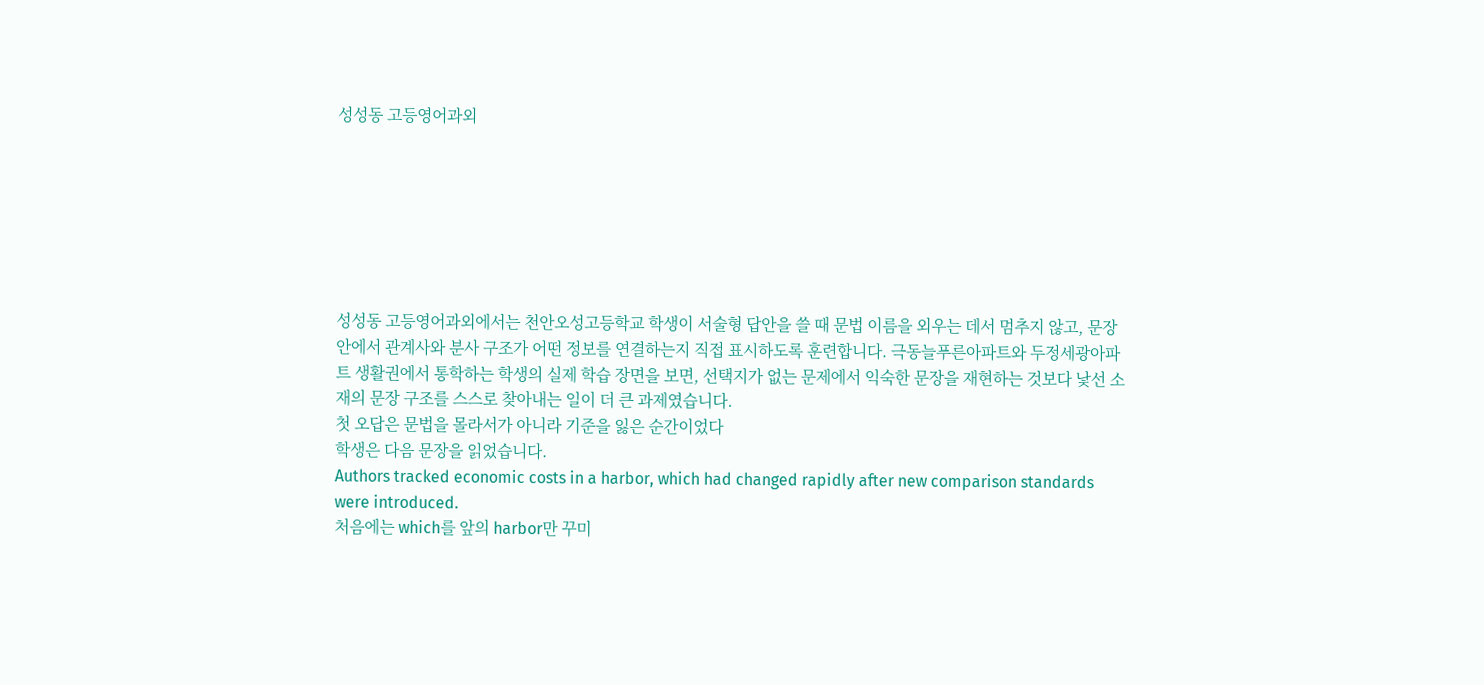성성동 고등영어과외







성성동 고등영어과외에서는 천안오성고등학교 학생이 서술형 답안을 쓸 때 문법 이름을 외우는 데서 멈추지 않고, 문장 안에서 관계사와 분사 구조가 어떤 정보를 연결하는지 직접 표시하도록 훈련합니다. 극동늘푸른아파트와 두정세광아파트 생활권에서 통학하는 학생의 실제 학습 장면을 보면, 선택지가 없는 문제에서 익숙한 문장을 재현하는 것보다 낯선 소재의 문장 구조를 스스로 찾아내는 일이 더 큰 과제였습니다.
첫 오답은 문법을 몰라서가 아니라 기준을 잃은 순간이었다
학생은 다음 문장을 읽었습니다.
Authors tracked economic costs in a harbor, which had changed rapidly after new comparison standards were introduced.
처음에는 which를 앞의 harbor만 꾸미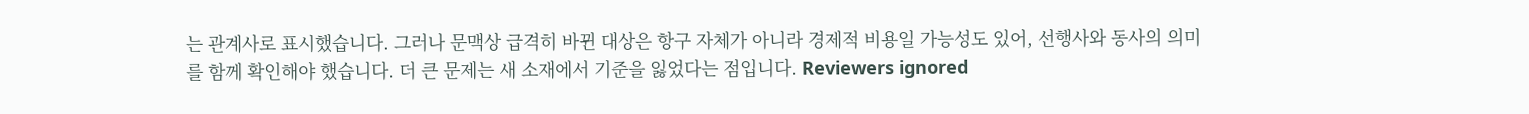는 관계사로 표시했습니다. 그러나 문맥상 급격히 바뀐 대상은 항구 자체가 아니라 경제적 비용일 가능성도 있어, 선행사와 동사의 의미를 함께 확인해야 했습니다. 더 큰 문제는 새 소재에서 기준을 잃었다는 점입니다. Reviewers ignored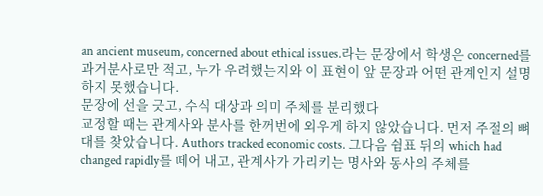an ancient museum, concerned about ethical issues.라는 문장에서 학생은 concerned를 과거분사로만 적고, 누가 우려했는지와 이 표현이 앞 문장과 어떤 관계인지 설명하지 못했습니다.
문장에 선을 긋고, 수식 대상과 의미 주체를 분리했다
교정할 때는 관계사와 분사를 한꺼번에 외우게 하지 않았습니다. 먼저 주절의 뼈대를 찾았습니다. Authors tracked economic costs. 그다음 쉼표 뒤의 which had changed rapidly를 떼어 내고, 관계사가 가리키는 명사와 동사의 주체를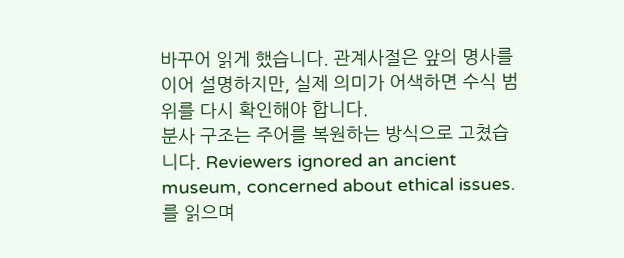바꾸어 읽게 했습니다. 관계사절은 앞의 명사를 이어 설명하지만, 실제 의미가 어색하면 수식 범위를 다시 확인해야 합니다.
분사 구조는 주어를 복원하는 방식으로 고쳤습니다. Reviewers ignored an ancient museum, concerned about ethical issues.를 읽으며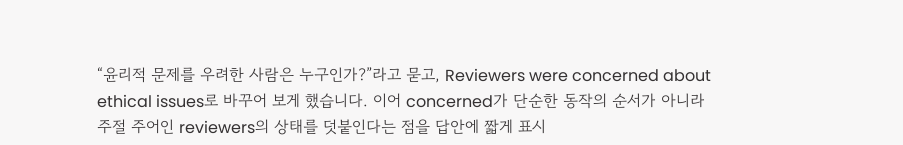“윤리적 문제를 우려한 사람은 누구인가?”라고 묻고, Reviewers were concerned about ethical issues로 바꾸어 보게 했습니다. 이어 concerned가 단순한 동작의 순서가 아니라 주절 주어인 reviewers의 상태를 덧붙인다는 점을 답안에 짧게 표시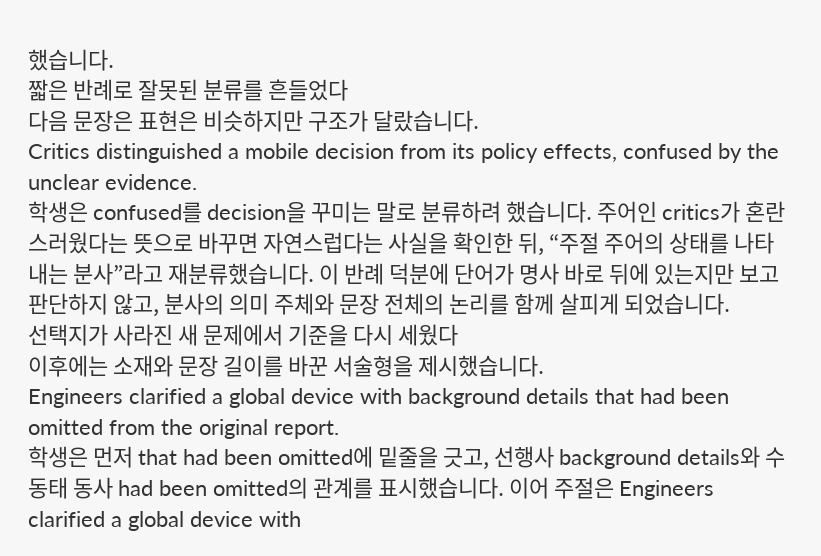했습니다.
짧은 반례로 잘못된 분류를 흔들었다
다음 문장은 표현은 비슷하지만 구조가 달랐습니다.
Critics distinguished a mobile decision from its policy effects, confused by the unclear evidence.
학생은 confused를 decision을 꾸미는 말로 분류하려 했습니다. 주어인 critics가 혼란스러웠다는 뜻으로 바꾸면 자연스럽다는 사실을 확인한 뒤, “주절 주어의 상태를 나타내는 분사”라고 재분류했습니다. 이 반례 덕분에 단어가 명사 바로 뒤에 있는지만 보고 판단하지 않고, 분사의 의미 주체와 문장 전체의 논리를 함께 살피게 되었습니다.
선택지가 사라진 새 문제에서 기준을 다시 세웠다
이후에는 소재와 문장 길이를 바꾼 서술형을 제시했습니다.
Engineers clarified a global device with background details that had been omitted from the original report.
학생은 먼저 that had been omitted에 밑줄을 긋고, 선행사 background details와 수동태 동사 had been omitted의 관계를 표시했습니다. 이어 주절은 Engineers clarified a global device with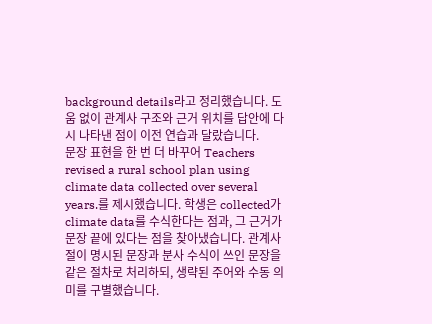background details라고 정리했습니다. 도움 없이 관계사 구조와 근거 위치를 답안에 다시 나타낸 점이 이전 연습과 달랐습니다.
문장 표현을 한 번 더 바꾸어 Teachers revised a rural school plan using climate data collected over several years.를 제시했습니다. 학생은 collected가 climate data를 수식한다는 점과, 그 근거가 문장 끝에 있다는 점을 찾아냈습니다. 관계사절이 명시된 문장과 분사 수식이 쓰인 문장을 같은 절차로 처리하되, 생략된 주어와 수동 의미를 구별했습니다.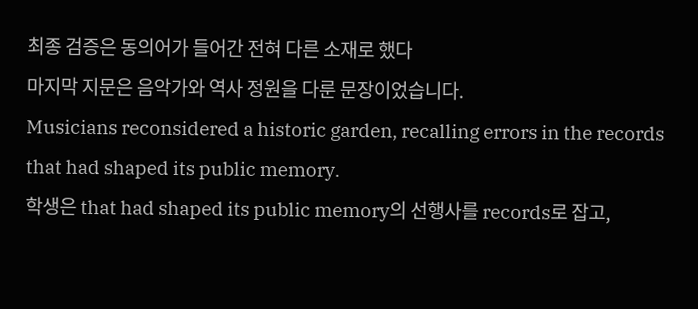최종 검증은 동의어가 들어간 전혀 다른 소재로 했다
마지막 지문은 음악가와 역사 정원을 다룬 문장이었습니다.
Musicians reconsidered a historic garden, recalling errors in the records that had shaped its public memory.
학생은 that had shaped its public memory의 선행사를 records로 잡고,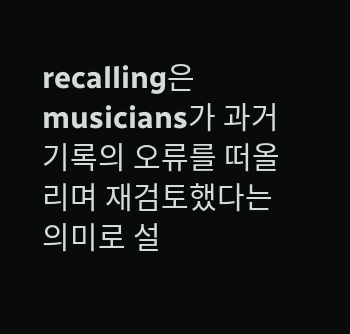recalling은 musicians가 과거 기록의 오류를 떠올리며 재검토했다는 의미로 설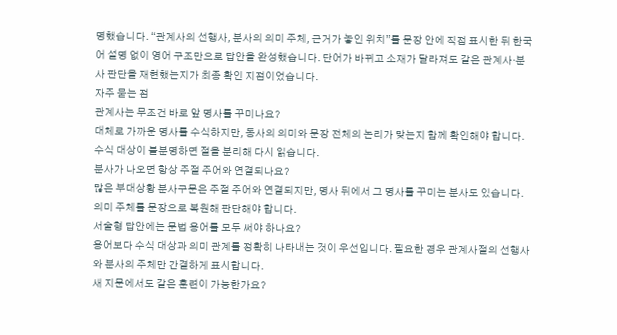명했습니다. “관계사의 선행사, 분사의 의미 주체, 근거가 놓인 위치”를 문장 안에 직접 표시한 뒤 한국어 설명 없이 영어 구조만으로 답안을 완성했습니다. 단어가 바뀌고 소재가 달라져도 같은 관계사·분사 판단을 재현했는지가 최종 확인 지점이었습니다.
자주 묻는 점
관계사는 무조건 바로 앞 명사를 꾸미나요?
대체로 가까운 명사를 수식하지만, 동사의 의미와 문장 전체의 논리가 맞는지 함께 확인해야 합니다. 수식 대상이 불분명하면 절을 분리해 다시 읽습니다.
분사가 나오면 항상 주절 주어와 연결되나요?
많은 부대상황 분사구문은 주절 주어와 연결되지만, 명사 뒤에서 그 명사를 꾸미는 분사도 있습니다. 의미 주체를 문장으로 복원해 판단해야 합니다.
서술형 답안에는 문법 용어를 모두 써야 하나요?
용어보다 수식 대상과 의미 관계를 정확히 나타내는 것이 우선입니다. 필요한 경우 관계사절의 선행사와 분사의 주체만 간결하게 표시합니다.
새 지문에서도 같은 훈련이 가능한가요?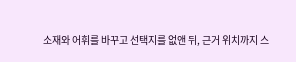소재와 어휘를 바꾸고 선택지를 없앤 뒤, 근거 위치까지 스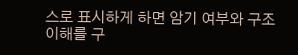스로 표시하게 하면 암기 여부와 구조 이해를 구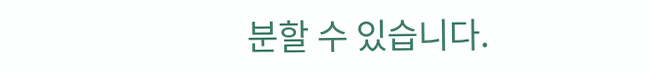분할 수 있습니다.